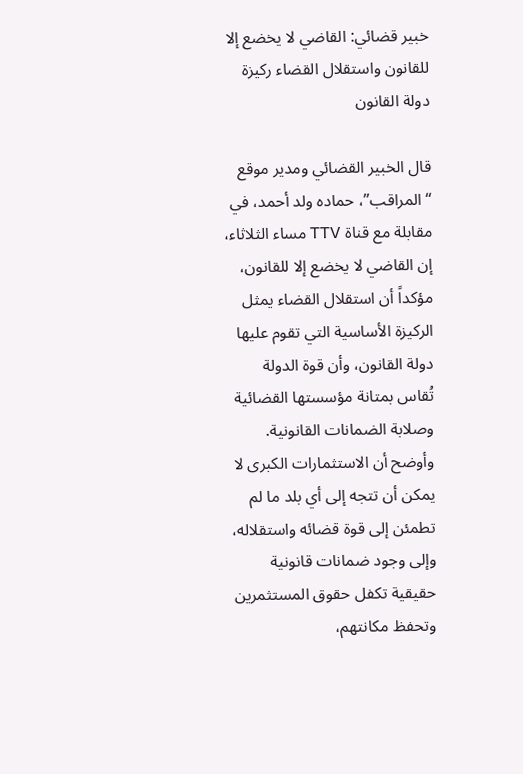خبير قضائي: القاضي لا يخضع إلا للقانون واستقلال القضاء ركيزة دولة القانون

قال الخبير القضائي ومدير موقع “المراقب”، حماده ولد أحمد، في مقابلة مع قناة TTV مساء الثلاثاء، إن القاضي لا يخضع إلا للقانون، مؤكداً أن استقلال القضاء يمثل الركيزة الأساسية التي تقوم عليها دولة القانون، وأن قوة الدولة تُقاس بمتانة مؤسستها القضائية وصلابة الضمانات القانونية.
وأوضح أن الاستثمارات الكبرى لا يمكن أن تتجه إلى أي بلد ما لم تطمئن إلى قوة قضائه واستقلاله، وإلى وجود ضمانات قانونية حقيقية تكفل حقوق المستثمرين وتحفظ مكانتهم،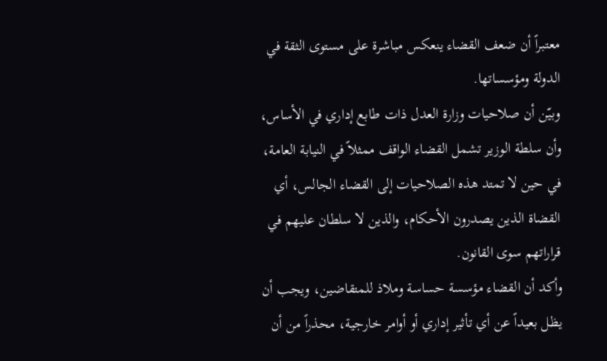معتبراً أن ضعف القضاء ينعكس مباشرة على مستوى الثقة في الدولة ومؤسساتها.
وبيّن أن صلاحيات وزارة العدل ذات طابع إداري في الأساس، وأن سلطة الوزير تشمل القضاء الواقف ممثلاً في النيابة العامة، في حين لا تمتد هذه الصلاحيات إلى القضاء الجالس، أي القضاة الذين يصدرون الأحكام، والذين لا سلطان عليهم في قراراتهم سوى القانون.
وأكد أن القضاء مؤسسة حساسة وملاذ للمتقاضين، ويجب أن يظل بعيداً عن أي تأثير إداري أو أوامر خارجية، محذراً من أن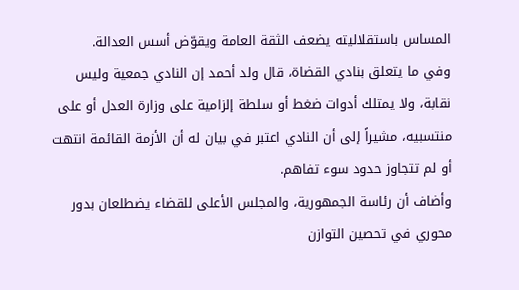المساس باستقلاليته يضعف الثقة العامة ويقوّض أسس العدالة.
وفي ما يتعلق بنادي القضاة، قال ولد أحمد إن النادي جمعية وليس نقابة، ولا يمتلك أدوات ضغط أو سلطة إلزامية على وزارة العدل أو على منتسبيه، مشيراً إلى أن النادي اعتبر في بيان له أن الأزمة القائمة انتهت أو لم تتجاوز حدود سوء تفاهم.
وأضاف أن رئاسة الجمهورية، والمجلس الأعلى للقضاء يضطلعان بدور محوري في تحصين التوازن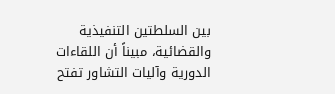بين السلطتين التنفيذية والقضائية، مبيناً أن اللقاءات الدورية وآليات التشاور تفتح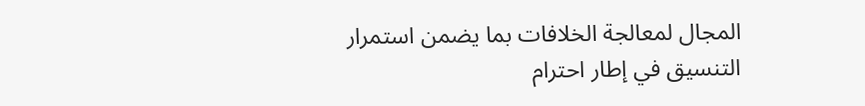المجال لمعالجة الخلافات بما يضمن استمرار التنسيق في إطار احترام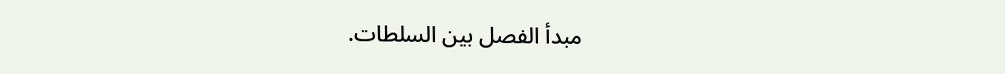مبدأ الفصل بين السلطات.